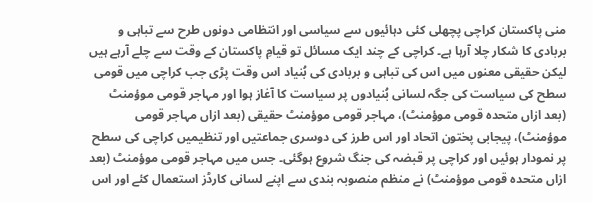منی پاکستان کراچی پچھلی کئی دہائیوں سے سیاسی اور انتظامی دونوں طرح سے تباہی و بربادی کا شکار چلا آرہا ہے۔ کراچی کے چند ایک مسائل تو قیامِ پاکستان کے وقت سے چلے آرہے ہیں لیکن حقیقی معنوں میں اس کی تباہی و بربادی کی بُنیاد اس وقت پڑی جب کراچی میں قومی سطح کی سیاست کی جگہ لسانی بُنیادوں پر سیاست کا آغاز ہوا اور مہاجر قومی موؤمنٹ (بعد ازاں متحدہ قومی موؤمنٹ)، مہاجر قومی موؤمنٹ حقیقی (بعد ازاں مہاجر قومی موؤمنٹ)، پیجابی پختون اتحاد اور اس طرز کی دوسری جماعتیں اور تنظیمیں کراچی کی سطح پر نمودار ہوئیں اور کراچی پر قبضہ کی جنگ شروع ہوگئی۔ جس میں مہاجر قومی موؤمنٹ (بعد ازاں متحدہ قومی موؤمنٹ) نے منظم منصوبہ بندی سے اپنے لسانی کارڈز استعمال کئے اور اس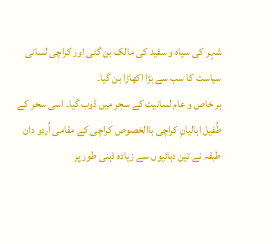شہر کی سیاہ و سفید کی مالک بن گئی اور کراچی لسانی سیاست کا سب سے بڑا اکھاڑا بن گیا۔
ہر خاص و عام لسانیت کے سحر میں ڈوب گیا۔ اسی سحر کے طُفیل اہالیانِ کراچی باالخصوص کراچی کے مقامی اُردو دان طبقہ نے تین دہائیوں سے زیادہ ذہنی طور پر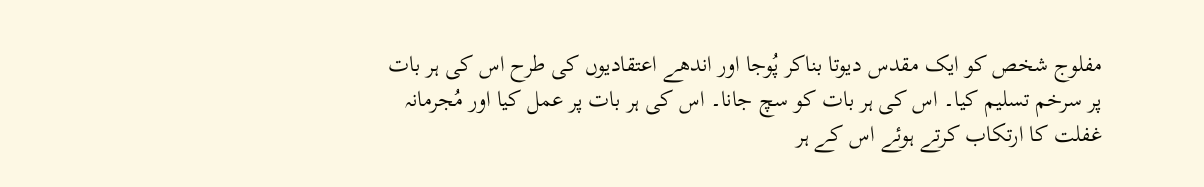مفلوج شخص کو ایک مقدس دیوتا بناکر پُوجا اور اندھے اعتقادیوں کی طرح اس کی ہر بات پر سرخم تسلیم کیا۔ اس کی ہر بات کو سچ جانا۔ اس کی ہر بات پر عمل کیا اور مُجرمانہ غفلت کا ارتکاب کرتے ہوئے اس کے ہر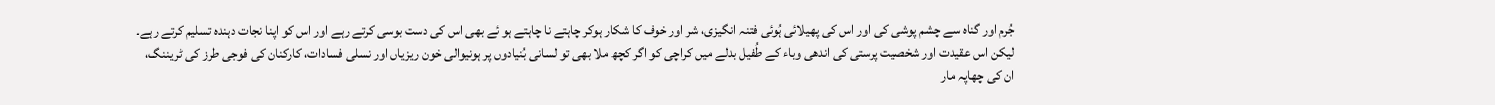جُرم اور گناہ سے چشم پوشی کی اور اس کی پھیلائی ہُوئی فتنہ انگیزی، شر اور خوف کا شکار ہوکر چاہتے نا چاہتے ہو ئے بھی اس کی دست بوسی کرتے رہے اور اس کو اپنا نجات دہندہ تسلیم کرتے رہے۔ لیکن اس عقیدت اور شخصیت پرستی کی اندھی وباء کے طُفیل بدلے میں کراچی کو اگر کچھ ملا بھی تو لسانی بُنیادوں پر ہونیوالی خون ریزیاں اور نسلی فسادات، کارکنان کی فوجی طرز کی ٹریننگ، ان کی چھاپہ مار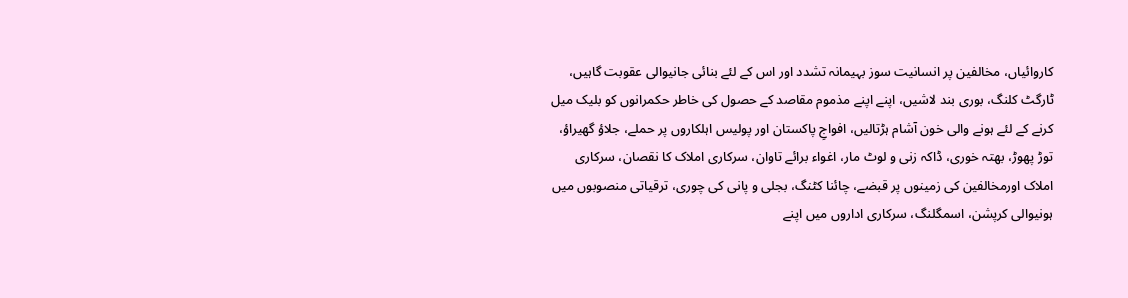کاروائیاں، مخالفین پر انسانیت سوز بہیمانہ تشدد اور اس کے لئے بنائی جانیوالی عقوبت گاہیں، ٹارگٹ کلنگ، بوری بند لاشیں، اپنے اپنے مذموم مقاصد کے حصول کی خاطر حکمرانوں کو بلیک میل کرنے کے لئے ہونے والی خون آشام ہڑتالیں، افواجِ پاکستان اور پولیس اہلکاروں پر حملے، جلاؤ گھیراؤ، توڑ پھوڑ، بھتہ خوری، ڈاکہ زنی و لوٹ مار، اغواء برائے تاوان، سرکاری املاک کا نقصان، سرکاری املاک اورمخالفین کی زمینوں پر قبضے، چائنا کٹنگ، بجلی و پانی کی چوری، ترقیاتی منصوبوں میں ہونیوالی کرپشن، اسمگلنگ، سرکاری اداروں میں اپنے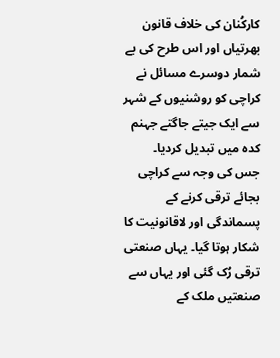کارکُنان کی خلاف قانون بھرتیاں اور اس طرح کی بے شمار دوسرے مسائل نے کراچی کو روشنیوں کے شہر سے ایک جیتے جاگتے جہنم کدہ میں تبدیل کردیا۔
جس کی وجہ سے کراچی بجائے ترقی کرنے کے پسماندگی اور لاقانونیت کا شکار ہوتا گیا۔ یہاں صنعتی ترقی رُک گئی اور یہاں سے صنعتیں ملک کے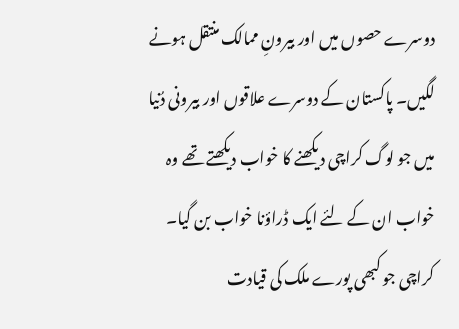دوسرے حصوں میں اور بیرونِ ممالک منتقل ہونے لگیں۔ پاکستان کے دوسرے علاقوں اور بیرونی دُنیا میں جو لوگ کراچی دیکھنے کا خواب دیکھتے تھے وہ خواب ان کے لئے ایک ڈراؤنا خواب بن گیا۔ کراچی جو کبھی پورے ملک کی قیادت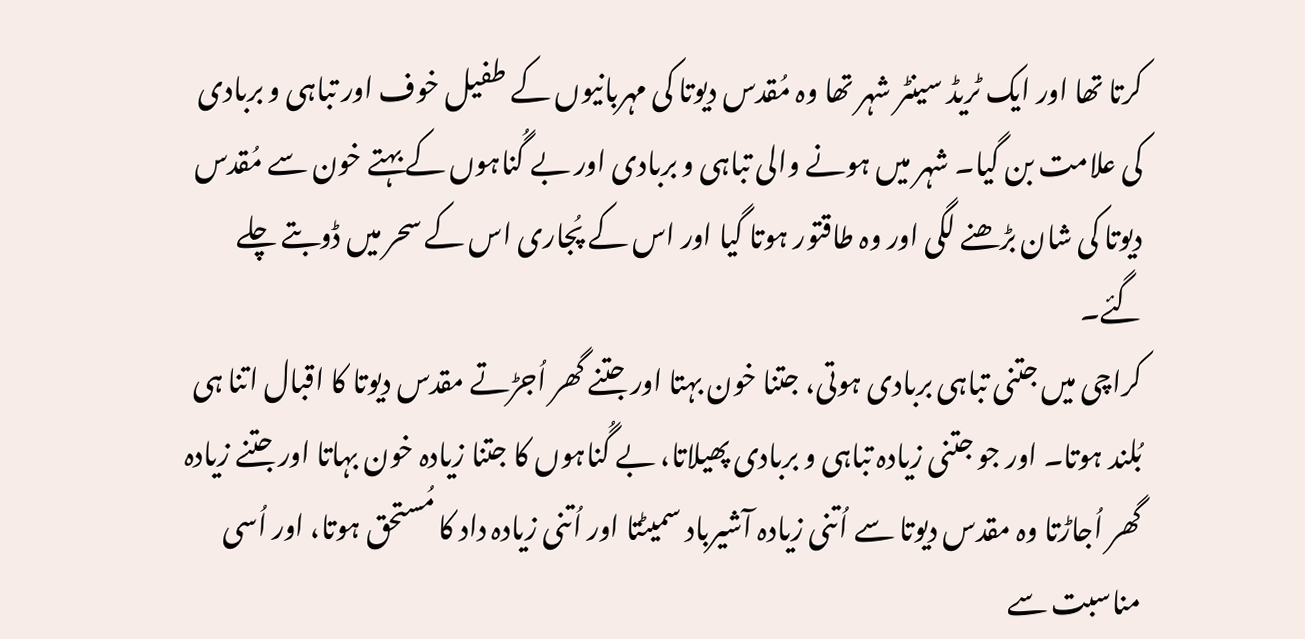کرتا تھا اور ایک ٹریڈ سینٹر شہر تھا وہ مُقدس دیوتا کی مہربانیوں کے طفیل خوف اور تباہی و بربادی کی علامت بن گیا۔ شہر میں ہونے والی تباہی و بربادی اور بے گُناہوں کے بہتے خون سے مُقدس دیوتا کی شان بڑھنے لگی اور وہ طاقتور ہوتا گیا اور اس کے پُجاری اس کے سحر میں ڈوبتے چلے گئے۔
کراچی میں جتنی تباہی بربادی ہوتی، جتنا خون بہتا اور جتنے گھر اُجڑتے مقدس دیوتا کا اقبال اتنا ہی بُلند ہوتا۔ اور جو جتنی زیادہ تباہی و بربادی پھیلاتا، بے گُناہوں کا جتنا زیادہ خون بہاتا اور جتنے زیادہ گھر اُجاڑتا وہ مقدس دیوتا سے اُتنی زیادہ آشیرباد سمیٹتا اور اُتنی زیادہ داد کا مُستحق ہوتا، اور اُسی مناسبت سے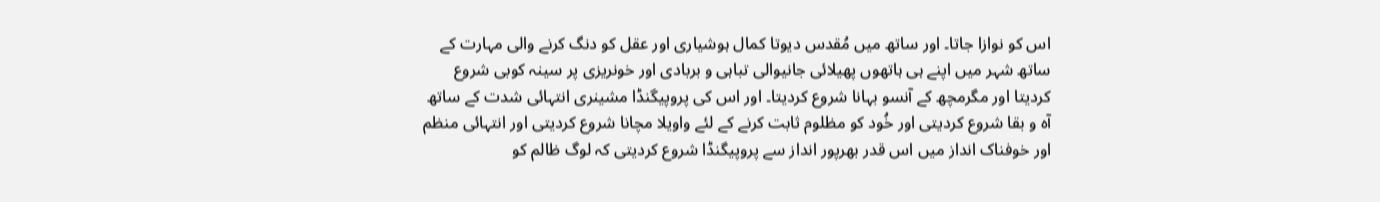اس کو نوازا جاتا۔ اور ساتھ میں مُقدس دیوتا کمال ہوشیاری اور عقل کو دنگ کرنے والی مہارت کے ساتھ شہر میں اپنے ہی ہاتھوں پھیلائی جانیوالی تباہی و بربادی اور خونریزی پر سینہ کوبی شروع کردیتا اور مگرمچھ کے آنسو بہانا شروع کردیتا۔ اور اس کی پروپیگنڈا مشینری انتہائی شدت کے ساتھ آہ و بقا شروع کردیتی اور خُود کو مظلوم ثابت کرنے کے لئے واویلا مچانا شروع کردیتی اور انتہائی منظم اور خوفناک انداز میں اس قدر بھرپور انداز سے پروپیگنڈا شروع کردیتی کہ لوگ ظالم کو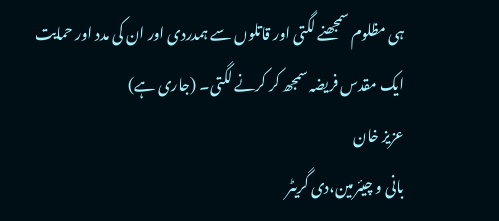ہی مظلوم سمجھنے لگتی اور قاتلوں سے ہمدردی اور ان کی مدد اور حمایت ایک مقدس فریضہ سمجھ کر کرنے لگتی۔ (جاری ہے)
عزیز خان
بانی و چیئرمین،دی گریٹر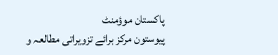پاکستان موؤمنٹ
پیوستون مرکز برائے تزویراتی مطالعہ و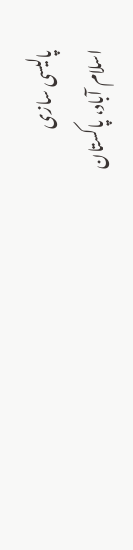پالیسی سازی
اسلام آباد، پاکستان